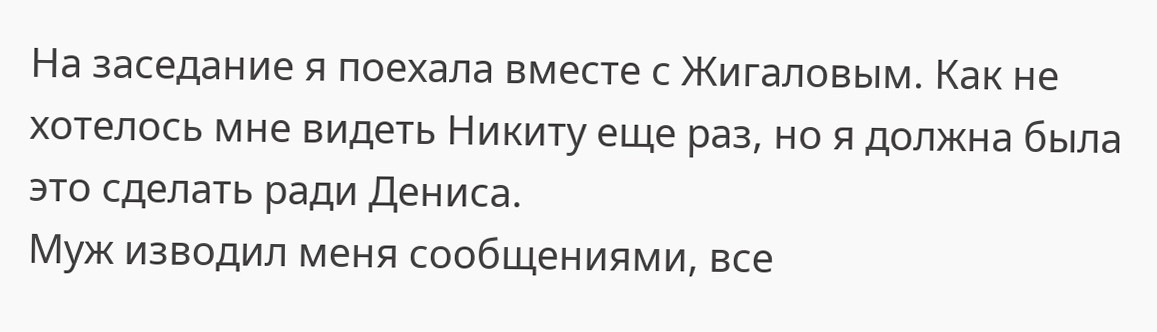На заседание я поехала вместе с Жигаловым. Как не хотелось мне видеть Никиту еще раз, но я должна была это сделать ради Дениса.
Муж изводил меня сообщениями, все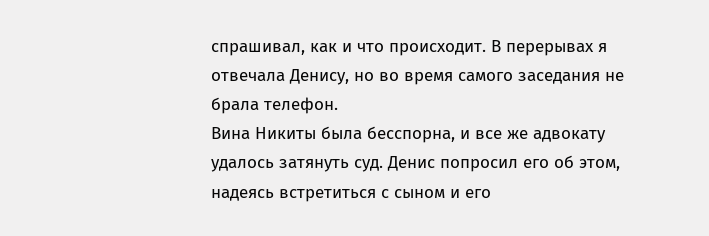спрашивал, как и что происходит. В перерывах я отвечала Денису, но во время самого заседания не брала телефон.
Вина Никиты была бесспорна, и все же адвокату удалось затянуть суд. Денис попросил его об этом, надеясь встретиться с сыном и его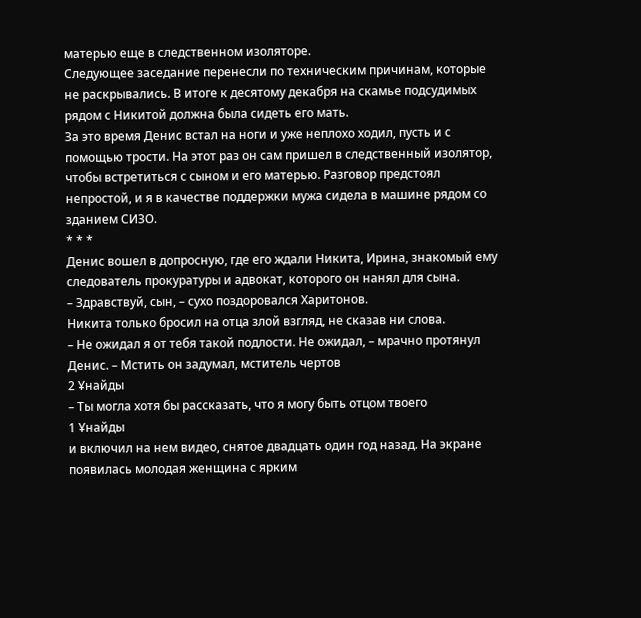матерью еще в следственном изоляторе.
Следующее заседание перенесли по техническим причинам, которые не раскрывались. В итоге к десятому декабря на скамье подсудимых рядом с Никитой должна была сидеть его мать.
За это время Денис встал на ноги и уже неплохо ходил, пусть и с помощью трости. На этот раз он сам пришел в следственный изолятор, чтобы встретиться с сыном и его матерью. Разговор предстоял непростой, и я в качестве поддержки мужа сидела в машине рядом со зданием СИЗО.
* * *
Денис вошел в допросную, где его ждали Никита, Ирина, знакомый ему следователь прокуратуры и адвокат, которого он нанял для сына.
– Здравствуй, сын, – сухо поздоровался Харитонов.
Никита только бросил на отца злой взгляд, не сказав ни слова.
– Не ожидал я от тебя такой подлости. Не ожидал, – мрачно протянул Денис. – Мстить он задумал, мститель чертов
2 Ұнайды
– Ты могла хотя бы рассказать, что я могу быть отцом твоего
1 Ұнайды
и включил на нем видео, снятое двадцать один год назад. На экране появилась молодая женщина с ярким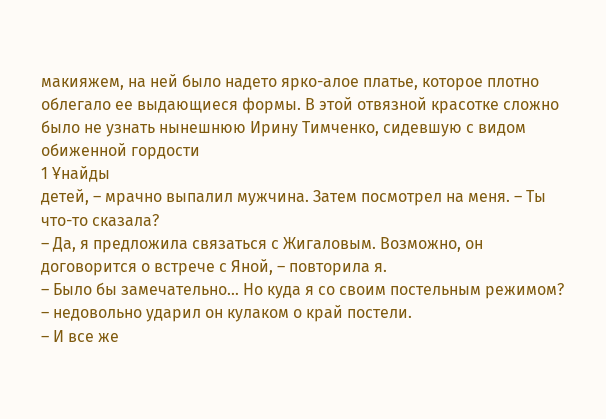макияжем, на ней было надето ярко-алое платье, которое плотно облегало ее выдающиеся формы. В этой отвязной красотке сложно было не узнать нынешнюю Ирину Тимченко, сидевшую с видом обиженной гордости
1 Ұнайды
детей, – мрачно выпалил мужчина. Затем посмотрел на меня. – Ты что-то сказала?
– Да, я предложила связаться с Жигаловым. Возможно, он договорится о встрече с Яной, – повторила я.
– Было бы замечательно… Но куда я со своим постельным режимом? – недовольно ударил он кулаком о край постели.
– И все же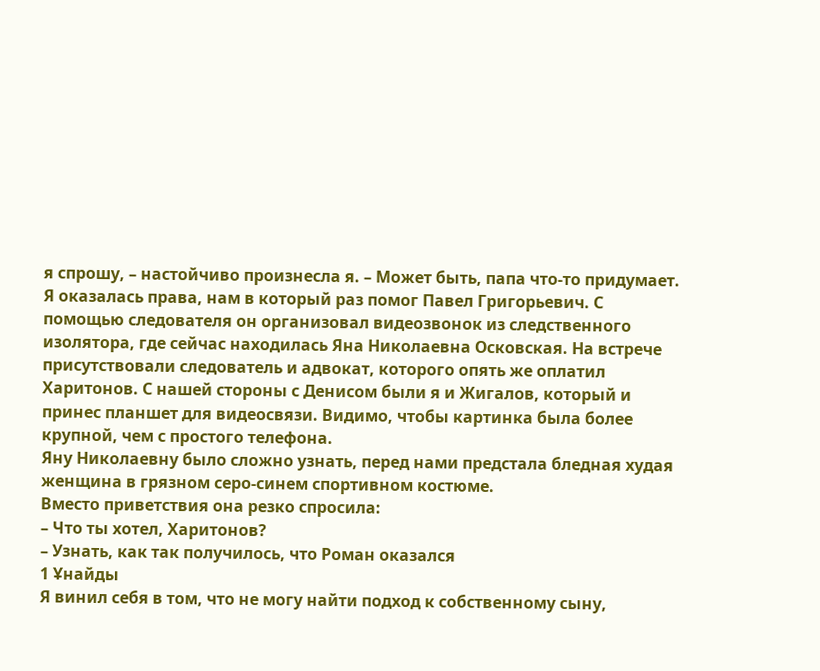я спрошу, – настойчиво произнесла я. – Может быть, папа что-то придумает.
Я оказалась права, нам в который раз помог Павел Григорьевич. С помощью следователя он организовал видеозвонок из следственного изолятора, где сейчас находилась Яна Николаевна Осковская. На встрече присутствовали следователь и адвокат, которого опять же оплатил Харитонов. С нашей стороны с Денисом были я и Жигалов, который и принес планшет для видеосвязи. Видимо, чтобы картинка была более крупной, чем с простого телефона.
Яну Николаевну было сложно узнать, перед нами предстала бледная худая женщина в грязном серо-синем спортивном костюме.
Вместо приветствия она резко спросила:
– Что ты хотел, Харитонов?
– Узнать, как так получилось, что Роман оказался
1 Ұнайды
Я винил себя в том, что не могу найти подход к собственному сыну,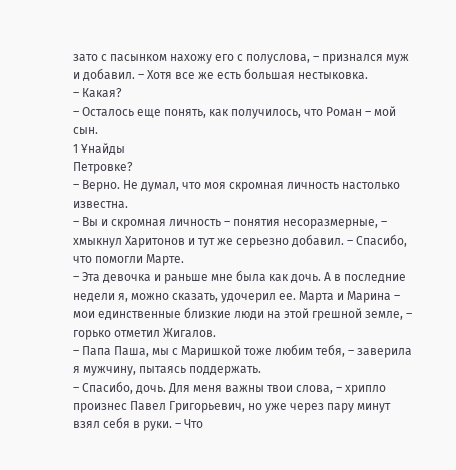зато с пасынком нахожу его с полуслова, – признался муж и добавил. – Хотя все же есть большая нестыковка.
– Какая?
– Осталось еще понять, как получилось, что Роман – мой сын.
1 Ұнайды
Петровке?
– Верно. Не думал, что моя скромная личность настолько известна.
– Вы и скромная личность – понятия несоразмерные, – хмыкнул Харитонов и тут же серьезно добавил. – Спасибо, что помогли Марте.
– Эта девочка и раньше мне была как дочь. А в последние недели я, можно сказать, удочерил ее. Марта и Марина – мои единственные близкие люди на этой грешной земле, – горько отметил Жигалов.
– Папа Паша, мы с Маришкой тоже любим тебя, – заверила я мужчину, пытаясь поддержать.
– Спасибо, дочь. Для меня важны твои слова, – хрипло произнес Павел Григорьевич, но уже через пару минут взял себя в руки. – Что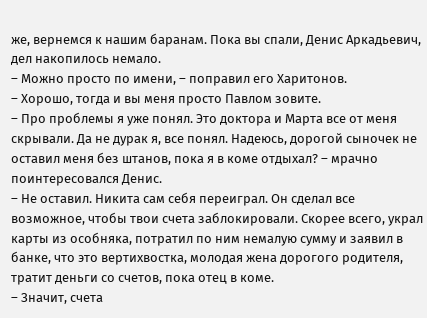же, вернемся к нашим баранам. Пока вы спали, Денис Аркадьевич, дел накопилось немало.
– Можно просто по имени, – поправил его Харитонов.
– Хорошо, тогда и вы меня просто Павлом зовите.
– Про проблемы я уже понял. Это доктора и Марта все от меня скрывали. Да не дурак я, все понял. Надеюсь, дорогой сыночек не оставил меня без штанов, пока я в коме отдыхал? – мрачно поинтересовался Денис.
– Не оставил. Никита сам себя переиграл. Он сделал все возможное, чтобы твои счета заблокировали. Скорее всего, украл карты из особняка, потратил по ним немалую сумму и заявил в банке, что это вертихвостка, молодая жена дорогого родителя, тратит деньги со счетов, пока отец в коме.
– Значит, счета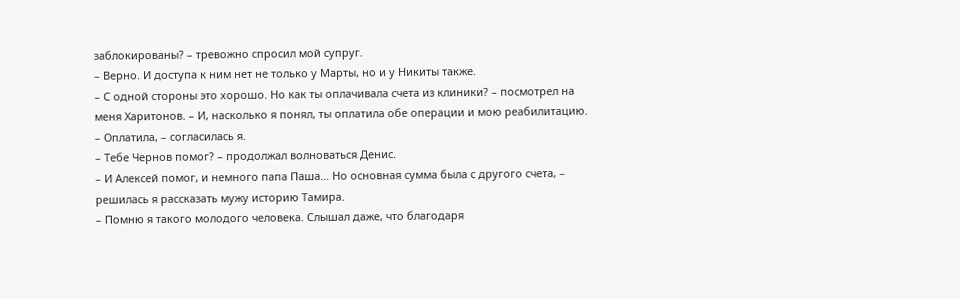заблокированы? – тревожно спросил мой супруг.
– Верно. И доступа к ним нет не только у Марты, но и у Никиты также.
– С одной стороны это хорошо. Но как ты оплачивала счета из клиники? – посмотрел на меня Харитонов. – И, насколько я понял, ты оплатила обе операции и мою реабилитацию.
– Оплатила, – согласилась я.
– Тебе Чернов помог? – продолжал волноваться Денис.
– И Алексей помог, и немного папа Паша… Но основная сумма была с другого счета, – решилась я рассказать мужу историю Тамира.
– Помню я такого молодого человека. Слышал даже, что благодаря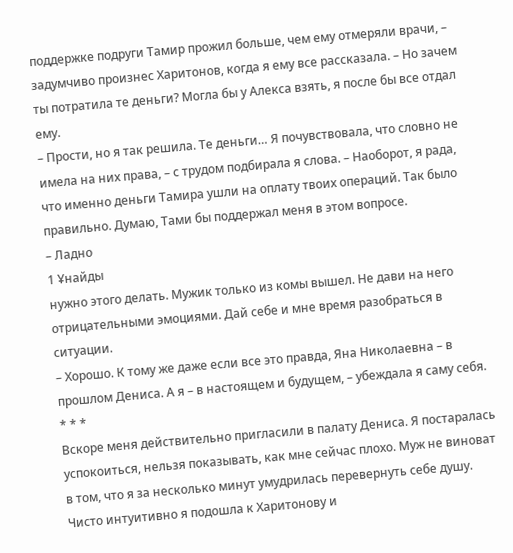поддержке подруги Тамир прожил больше, чем ему отмеряли врачи, – задумчиво произнес Харитонов, когда я ему все рассказала. – Но зачем ты потратила те деньги? Могла бы у Алекса взять, я после бы все отдал ему.
– Прости, но я так решила. Те деньги… Я почувствовала, что словно не имела на них права, – с трудом подбирала я слова. – Наоборот, я рада, что именно деньги Тамира ушли на оплату твоих операций. Так было правильно. Думаю, Тами бы поддержал меня в этом вопросе.
– Ладно
1 Ұнайды
нужно этого делать. Мужик только из комы вышел. Не дави на него отрицательными эмоциями. Дай себе и мне время разобраться в ситуации.
– Хорошо. К тому же даже если все это правда, Яна Николаевна – в прошлом Дениса. А я – в настоящем и будущем, – убеждала я саму себя.
* * *
Вскоре меня действительно пригласили в палату Дениса. Я постаралась успокоиться, нельзя показывать, как мне сейчас плохо. Муж не виноват в том, что я за несколько минут умудрилась перевернуть себе душу.
Чисто интуитивно я подошла к Харитонову и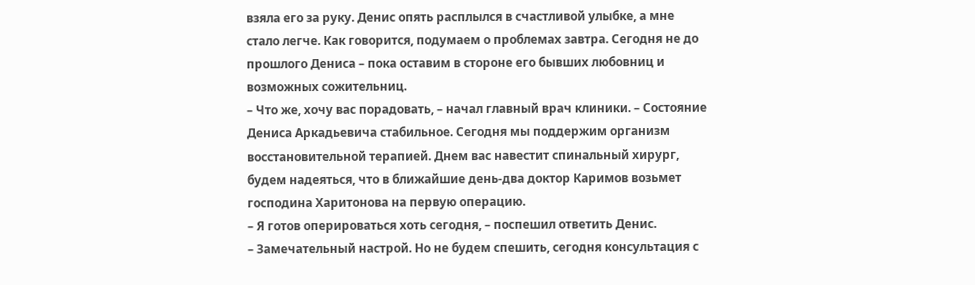взяла его за руку. Денис опять расплылся в счастливой улыбке, а мне стало легче. Как говорится, подумаем о проблемах завтра. Сегодня не до прошлого Дениса – пока оставим в стороне его бывших любовниц и возможных сожительниц.
– Что же, хочу вас порадовать, – начал главный врач клиники. – Состояние Дениса Аркадьевича стабильное. Сегодня мы поддержим организм восстановительной терапией. Днем вас навестит спинальный хирург, будем надеяться, что в ближайшие день-два доктор Каримов возьмет господина Харитонова на первую операцию.
– Я готов оперироваться хоть сегодня, – поспешил ответить Денис.
– Замечательный настрой. Но не будем спешить, сегодня консультация с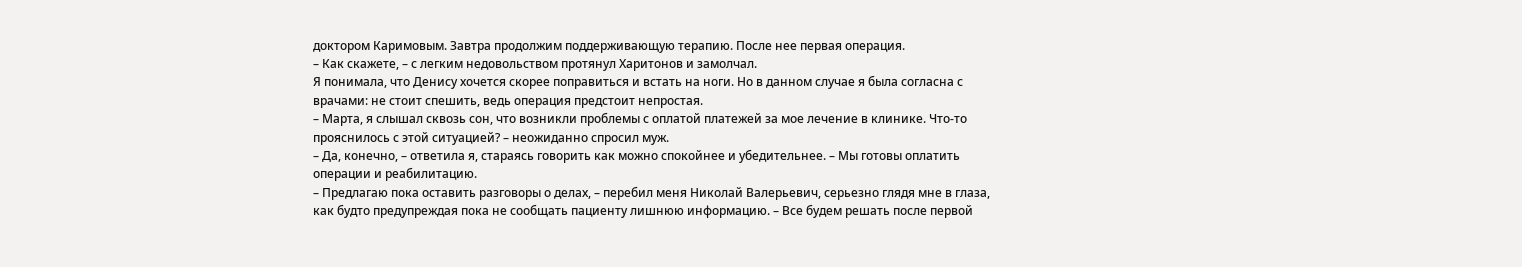доктором Каримовым. Завтра продолжим поддерживающую терапию. После нее первая операция.
– Как скажете, – с легким недовольством протянул Харитонов и замолчал.
Я понимала, что Денису хочется скорее поправиться и встать на ноги. Но в данном случае я была согласна с врачами: не стоит спешить, ведь операция предстоит непростая.
– Марта, я слышал сквозь сон, что возникли проблемы с оплатой платежей за мое лечение в клинике. Что-то прояснилось с этой ситуацией? – неожиданно спросил муж.
– Да, конечно, – ответила я, стараясь говорить как можно спокойнее и убедительнее. – Мы готовы оплатить операции и реабилитацию.
– Предлагаю пока оставить разговоры о делах, – перебил меня Николай Валерьевич, серьезно глядя мне в глаза, как будто предупреждая пока не сообщать пациенту лишнюю информацию. – Все будем решать после первой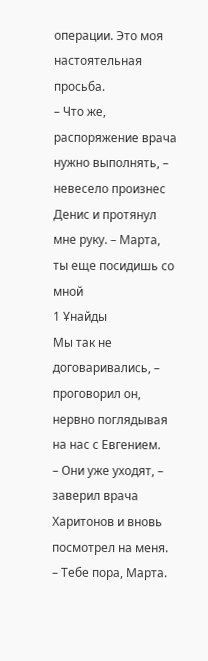операции. Это моя настоятельная просьба.
– Что же, распоряжение врача нужно выполнять, – невесело произнес Денис и протянул мне руку. – Марта, ты еще посидишь со мной
1 Ұнайды
Мы так не договаривались, – проговорил он, нервно поглядывая на нас с Евгением.
– Они уже уходят, – заверил врача Харитонов и вновь посмотрел на меня. – Тебе пора, Марта.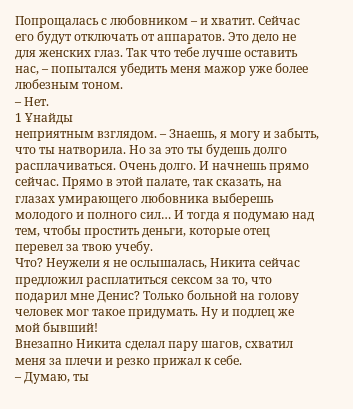Попрощалась с любовником – и хватит. Сейчас его будут отключать от аппаратов. Это дело не для женских глаз. Так что тебе лучше оставить нас, – попытался убедить меня мажор уже более любезным тоном.
– Нет.
1 Ұнайды
неприятным взглядом. – Знаешь, я могу и забыть, что ты натворила. Но за это ты будешь долго расплачиваться. Очень долго. И начнешь прямо сейчас. Прямо в этой палате, так сказать, на глазах умирающего любовника выберешь молодого и полного сил… И тогда я подумаю над тем, чтобы простить деньги, которые отец перевел за твою учебу.
Что? Неужели я не ослышалась, Никита сейчас предложил расплатиться сексом за то, что подарил мне Денис? Только больной на голову человек мог такое придумать. Ну и подлец же мой бывший!
Внезапно Никита сделал пару шагов, схватил меня за плечи и резко прижал к себе.
– Думаю, ты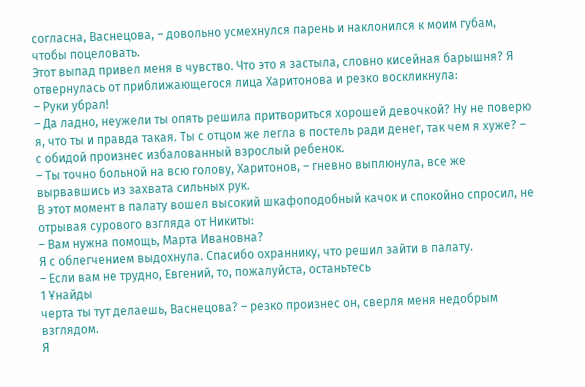согласна, Васнецова, – довольно усмехнулся парень и наклонился к моим губам, чтобы поцеловать.
Этот выпад привел меня в чувство. Что это я застыла, словно кисейная барышня? Я отвернулась от приближающегося лица Харитонова и резко воскликнула:
– Руки убрал!
– Да ладно, неужели ты опять решила притвориться хорошей девочкой? Ну не поверю я, что ты и правда такая. Ты с отцом же легла в постель ради денег, так чем я хуже? – с обидой произнес избалованный взрослый ребенок.
– Ты точно больной на всю голову, Харитонов, – гневно выплюнула, все же вырвавшись из захвата сильных рук.
В этот момент в палату вошел высокий шкафоподобный качок и спокойно спросил, не отрывая сурового взгляда от Никиты:
– Вам нужна помощь, Марта Ивановна?
Я с облегчением выдохнула. Спасибо охраннику, что решил зайти в палату.
– Если вам не трудно, Евгений, то, пожалуйста, останьтесь
1 Ұнайды
черта ты тут делаешь, Васнецова? – резко произнес он, сверля меня недобрым взглядом.
Я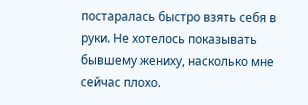постаралась быстро взять себя в руки. Не хотелось показывать бывшему жениху, насколько мне сейчас плохо.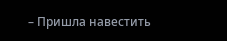– Пришла навестить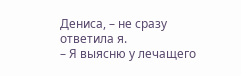Дениса, – не сразу ответила я.
– Я выясню у лечащего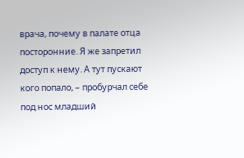врача, почему в палате отца посторонние. Я же запретил доступ к нему. А тут пускают кого попало, – пробурчал себе под нос младший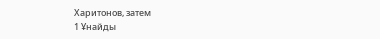Харитонов, затем
1 Ұнайды